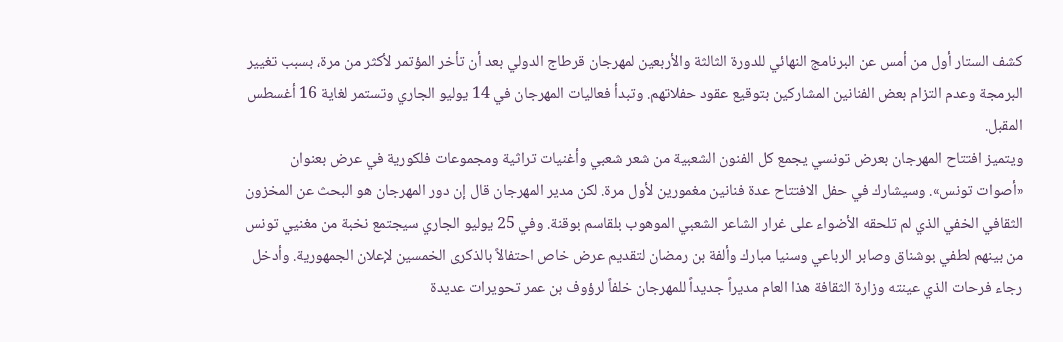كشف الستار أول من أمس عن البرنامج النهائي للدورة الثالثة والأربعين لمهرجان قرطاج الدولي بعد أن تأخر المؤتمر لأكثر من مرة، بسبب تغيير البرمجة وعدم التزام بعض الفنانين المشاركين بتوقيع عقود حفلاتهم. وتبدأ فعاليات المهرجان في 14 يوليو الجاري وتستمر لغاية 16 أغسطس المقبل.
ويتميز افتتاح المهرجان بعرض تونسي يجمع كل الفنون الشعبية من شعر شعبي وأغنيات تراثية ومجموعات فلكورية في عرض بعنوان «أصوات تونس». وسيشارك في حفل الافتتاح عدة فنانين مغمورين لأول مرة. لكن مدير المهرجان قال إن دور المهرجان هو البحث عن المخزون الثقافي الخفي الذي لم تلحقه الأضواء على غرار الشاعر الشعبي الموهوب بلقاسم بوقنة. وفي 25 يوليو الجاري سيجتمع نخبة من مغنيي تونس من بينهم لطفي بوشناق وصابر الرباعي وسنيا مبارك وألفة بن رمضان لتقديم عرض خاص احتفالاً بالذكرى الخمسين لإعلان الجمهورية. وأدخل رجاء فرحات الذي عينته وزارة الثقافة هذا العام مديراً جديداً للمهرجان خلفاً لرؤوف بن عمر تحويرات عديدة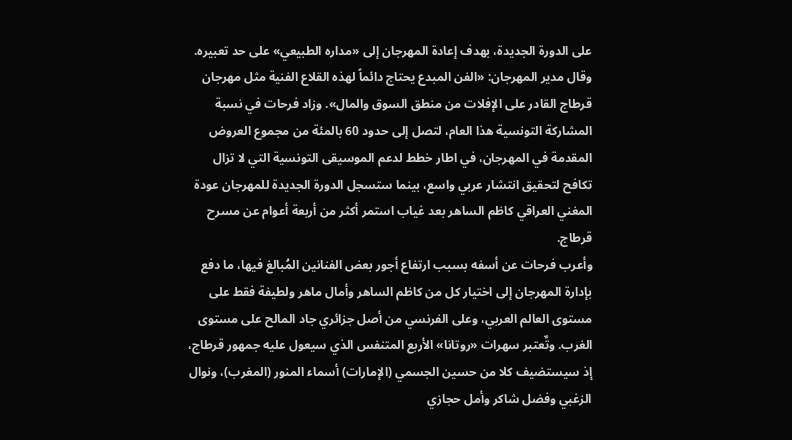على الدورة الجديدة، بهدف إعادة المهرجان إلى «مداره الطبيعي» على حد تعبيره. وقال مدير المهرجان: «الفن المبدع يحتاج دائماً لهذه القلاع الفنية مثل مهرجان قرطاج القادر على الإفلات من منطق السوق والمال». وزاد فرحات في نسبة المشاركة التونسية هذا العام، لتصل إلى حدود 60 بالمئة من مجموع العروض المقدمة في المهرجان، في اطار خطط لدعم الموسيقى التونسية التي لا تزال تكافح لتحقيق انتشار عربي واسع، بينما ستسجل الدورة الجديدة للمهرجان عودة المغني العراقي كاظم الساهر بعد غياب استمر أكثر من أربعة أعوام عن مسرح قرطاج.
وأعرب فرحات عن أسفه بسبب ارتفاع أجور بعض الفنانين المُبالغ فيها، ما دفع بإدارة المهرجان إلى اختيار كل من كاظم الساهر وأمال ماهر ولطيفة فقط على مستوى العالم العربي، وعلى الفرنسي من أصل جزائري جاد المالح على مستوى الغرب. وتٌعتبر سهرات «روتانا» الأربع المتنفس الذي سيعول عليه جمهور قرطاج، إذ سيستضيف كلا من حسين الجسمي (الإمارات) أسماء المنور (المغرب)، ونوال الزغبي وفضل شاكر وأمل حجازي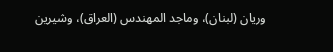وريان (لبنان)، وماجد المهندس (العراق)، وشيرين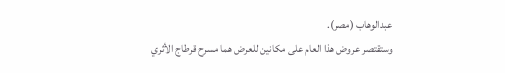عبدالوهاب (مصر).
وستقتصر عروض هذا العام على مكانين للعرض هما مسرح قرطاج الأثري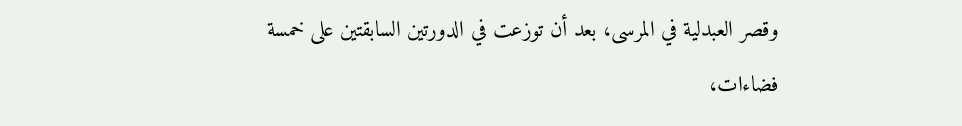وقصر العبدلية في المرسى، بعد أن توزعت في الدورتين السابقتين على خمسة فضاءات،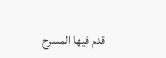قدم فيها المسرح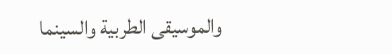والموسيقى الطربية والسينما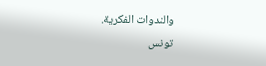والندوات الفكرية.
تونس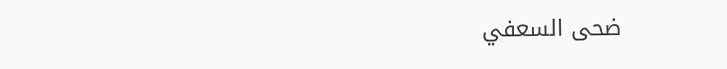ضحى السعفي